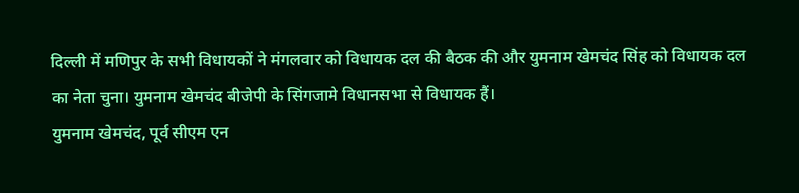दिल्ली में मणिपुर के सभी विधायकों ने मंगलवार को विधायक दल की बैठक की और युमनाम खेमचंद सिंह को विधायक दल का नेता चुना। युमनाम खेमचंद बीजेपी के सिंगजामे विधानसभा से विधायक हैं।
युमनाम खेमचंद, पूर्व सीएम एन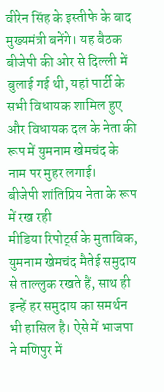वीरेन सिंह के इस्तीफे के बाद मुख्यमंत्री बनेंगे। यह बैठक बीजेपी की ओर से दिल्ली में बुलाई गई थी, यहां पार्टी के सभी विधायक शामिल हुए और विधायक दल के नेता की रूप में युमनाम खेमचंद के नाम पर मुहर लगाई।
बीजेपी शांतिप्रिय नेता के रूप में रख रही
मीडिया रिपोर्ट्स के मुताबिक, युमनाम खेमचंद मैतेई समुदाय से ताल्लुक रखते हैं, साथ ही इन्हें हर समुदाय का समर्थन भी हासिल है। ऐसे में भाजपा ने मणिपुर में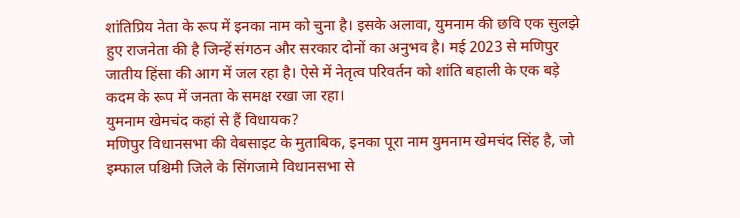शांतिप्रिय नेता के रूप में इनका नाम को चुना है। इसके अलावा, युमनाम की छवि एक सुलझे हुए राजनेता की है जिन्हें संगठन और सरकार दोनों का अनुभव है। मई 2023 से मणिपुर जातीय हिंसा की आग में जल रहा है। ऐसे में नेतृत्व परिवर्तन को शांति बहाली के एक बड़े कदम के रूप में जनता के समक्ष रखा जा रहा।
युमनाम खेमचंद कहां से हैं विधायक?
मणिपुर विधानसभा की वेबसाइट के मुताबिक, इनका पूरा नाम युमनाम खेमचंद सिंह है, जो इम्फाल पश्चिमी जिले के सिंगजामे विधानसभा से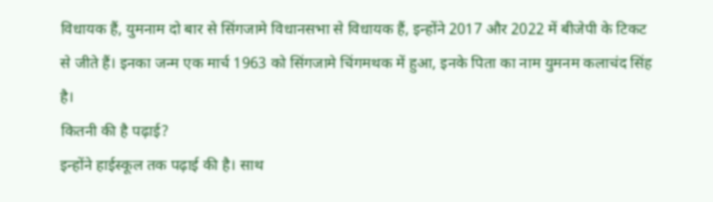विधायक हैं, युमनाम दो बार से सिंगजामे विधानसभा से विधायक हैं, इन्होंने 2017 और 2022 में बीजेपी के टिकट से जीते हैं। इनका जन्म एक मार्च 1963 को सिंगजामे चिंगमथक में हुआ, इनके पिता का नाम युमनम कलाचंद सिंह है।
कितनी की है पढ़ाई?
इन्होंने हाईस्कूल तक पढ़ाई की है। साथ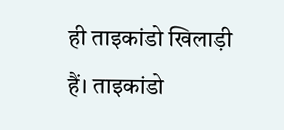ही ताइकांडो खिलाड़ी हैं। ताइकांडो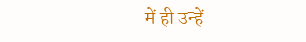में ही उन्हें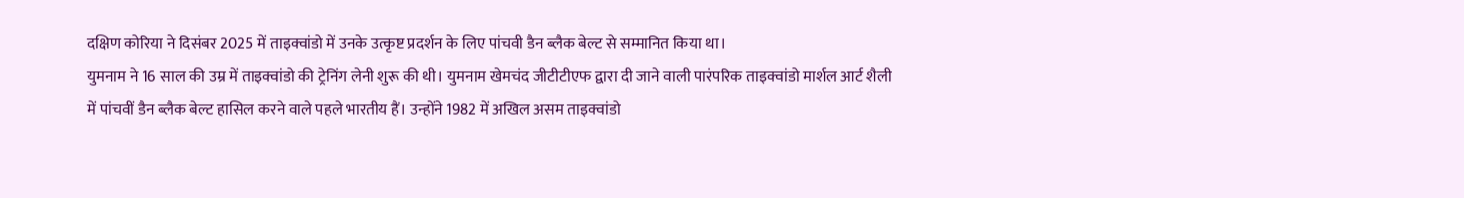दक्षिण कोरिया ने दिसंबर 2025 में ताइक्वांडो में उनके उत्कृष्ट प्रदर्शन के लिए पांचवी डैन ब्लैक बेल्ट से सम्मानित किया था।
युमनाम ने 16 साल की उम्र में ताइक्वांडो की ट्रेनिंग लेनी शुरू की थी। युमनाम खेमचंद जीटीटीएफ द्वारा दी जाने वाली पारंपरिक ताइक्वांडो मार्शल आर्ट शैली में पांचवीं डैन ब्लैक बेल्ट हासिल करने वाले पहले भारतीय हैं। उन्होंने 1982 में अखिल असम ताइक्वांडो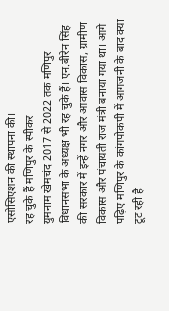एसोसिएशन की स्थापना की।
रह चुके हैं मणिपुर के स्पीकर
युमनाम खेमचंद 2017 से 2022 तक मणिपुर विधानसभा के अध्यक्ष भी रह चुके हैं। एन.बीरेन सिंह की सरकार में इन्हें नगर और आवास विकास, ग्रामीण विकास और पंचायती राज मंत्री बनाया गया था। आगे पढ़िए मणिपुर के कांगपोकपी में आगजनी के बाद क्या टूट रही है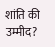शांति की उम्मीद?